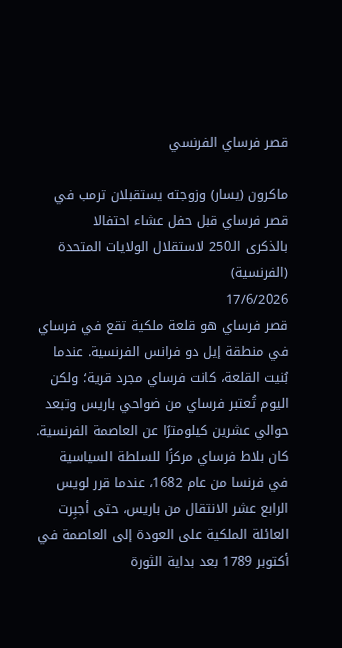قصر فرساي الفرنسي

ماكرون (يسار) وزوجته يستقبلان ترمب في قصر فرساي قبل حفل عشاء احتفالا
بالذكرى الـ250 لاستقلال الولايات المتحدة (الفرنسية)
17/6/2026
قصر فرساي هو قلعة ملكية تقع في فرساي في منطقة إيل دو فرانس الفرنسية. عندما بُنيت القلعة، كانت فرساي مجرد قرية؛ ولكن اليوم تُعتبر فرساي من ضواحي باريس وتبعد حوالي عشرين كيلومترًا عن العاصمة الفرنسية. كان بلاط فرساي مركزًا للسلطة السياسية في فرنسا من عام 1682، عندما قرر لويس الرابع عشر الانتقال من باريس، حتى أجبِرت العائلة الملكية على العودة إلى العاصمة في أكتوبر 1789 بعد بداية الثورة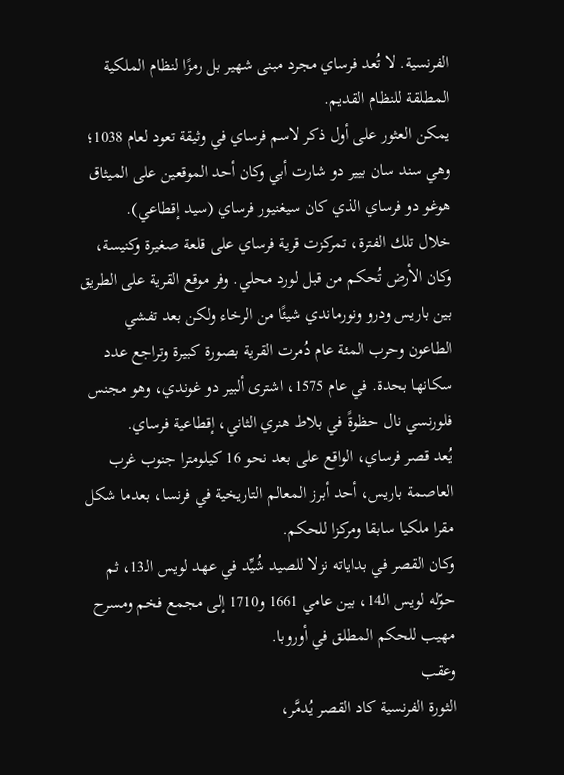الفرنسية. لا تُعد فرساي مجرد مبنى شهير بل رمزًا لنظام الملكية المطلقة للنظام القديم.
يمكن العثور على أول ذكر لاسم فرساي في وثيقة تعود لعام 1038؛ وهي سند سان بيير دو شارت أبي وكان أحد الموقعين على الميثاق هوغو دو فرساي الذي كان سيغنيور فرساي (سيد إقطاعي).
خلال تلك الفترة، تمركزت قرية فرساي على قلعة صغيرة وكنيسة، وكان الأرض تُحكم من قبل لورد محلي. وفر موقع القرية على الطريق بين باريس ودرو ونورماندي شيئًا من الرخاء ولكن بعد تفشي الطاعون وحرب المئة عام دُمرت القرية بصورة كبيرة وتراجع عدد سكانها بحدة. في عام 1575، اشترى ألبير دو غوندي، وهو مجنس فلورنسي نال حظوةً في بلاط هنري الثاني، إقطاعية فرساي.
يُعد قصر فرساي، الواقع على بعد نحو 16 كيلومترا جنوب غرب العاصمة باريس، أحد أبرز المعالم التاريخية في فرنسا، بعدما شكل مقرا ملكيا سابقا ومركزا للحكم.
وكان القصر في بداياته نزلا للصيد شُيِّد في عهد لويس الـ13، ثم حوّله لويس الـ14، بين عامي 1661 و1710 إلى مجمع فخم ومسرح مهيب للحكم المطلق في أوروبا.
وعقب
الثورة الفرنسية كاد القصر يُدمَّر،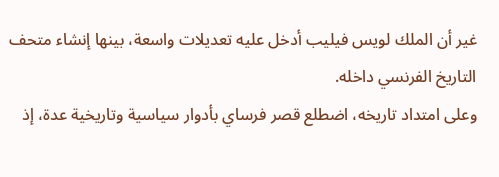غير أن الملك لويس فيليب أدخل عليه تعديلات واسعة، بينها إنشاء متحف التاريخ الفرنسي داخله.
وعلى امتداد تاريخه، اضطلع قصر فرساي بأدوار سياسية وتاريخية عدة، إذ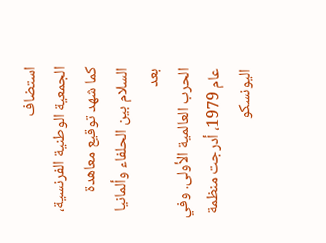استضاف
الجمعية الوطنية الفرنسية، كما شهد توقيع معاهدة السلام بين الحلفاء وألمانيا بعد
الحرب العالمية الأولى. وفي عام 1979، أدرجت منظمة
اليونسكو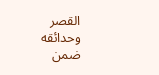القصر وحدائقه ضمن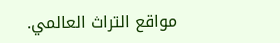مواقع التراث العالمي.